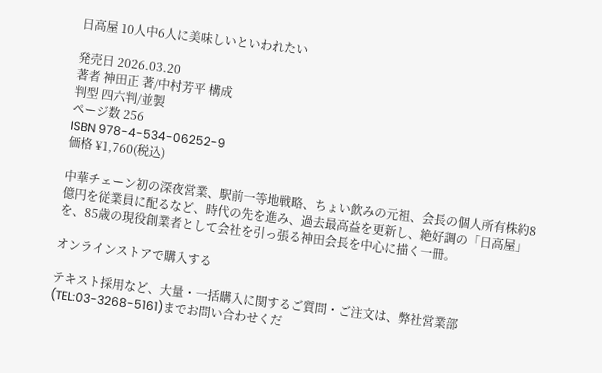日高屋 10人中6人に美味しいといわれたい

発売日 2026.03.20
著者 神田正 著/中村芳平 構成
判型 四六判/並製
ページ数 256
ISBN 978-4-534-06252-9
価格 ¥1,760(税込)

中華チェーン初の深夜営業、駅前一等地戦略、ちょい飲みの元祖、会長の個人所有株約8億円を従業員に配るなど、時代の先を進み、過去最高益を更新し、絶好調の「日高屋」を、85歳の現役創業者として会社を引っ張る神田会長を中心に描く一冊。

オンラインストアで購入する

テキスト採用など、大量・一括購入に関するご質問・ご注文は、弊社営業部(TEL:03-3268-5161)までお問い合わせくだ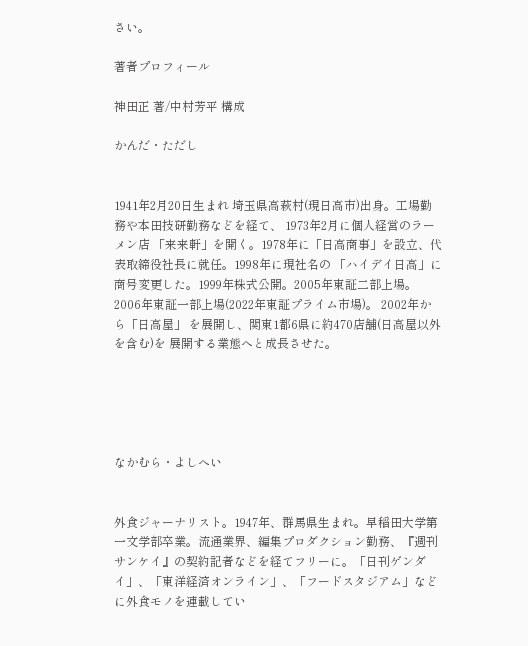さい。

著者プロフィール

神田正 著/中村芳平 構成

かんだ・ただし


1941年2月20日生まれ 埼玉県高萩村(現日高市)出身。工場勤務や本田技研勤務などを経て、 1973年2月に個人経営のラーメン店 「来来軒」を開く。1978年に「日高商事」を設立、代表取締役社長に就任。1998年に現社名の 「ハイデイ日高」に商号変更した。1999年株式公開。2005年東証二部上場。2006年東証一部上場(2022年東証プライム市場)。 2002年から「日高屋」 を展開し、関東1都6県に約470店舗(日高屋以外を含む)を 展開する業態へと成長させた。





なかむら・よしへい


外食ジャーナリスト。1947年、群馬県生まれ。早稲田大学第一文学部卒業。流通業界、編集プロダクション勤務、『週刊サンケイ』の契約記者などを経てフリーに。「日刊ゲンダイ」、「東洋経済オンライン」、「フードスタジアム」などに外食モノを連載してい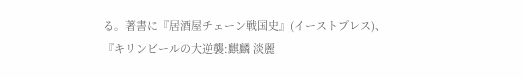る。著書に『居酒屋チェーン戦国史』(イーストプレス)、『キリンビールの大逆襲:麒麟 淡麗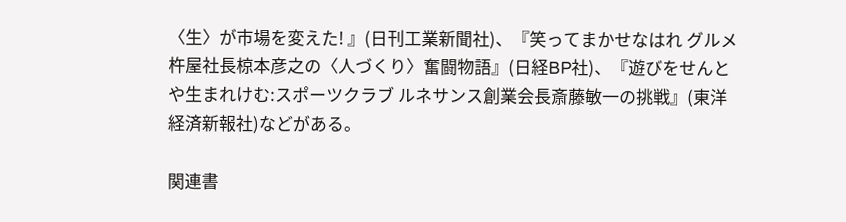〈生〉が市場を変えた! 』(日刊工業新聞社)、『笑ってまかせなはれ グルメ杵屋社長椋本彦之の〈人づくり〉奮闘物語』(日経BP社)、『遊びをせんとや生まれけむ:スポーツクラブ ルネサンス創業会長斎藤敏一の挑戦』(東洋経済新報社)などがある。

関連書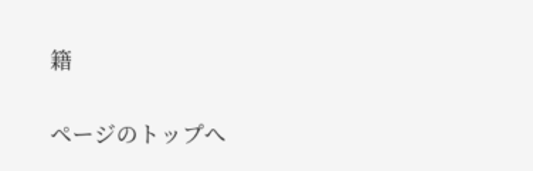籍

ページのトップへ